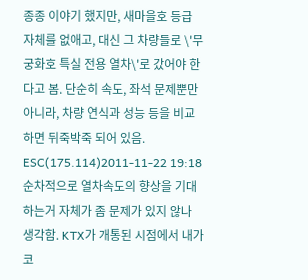종종 이야기 했지만, 새마을호 등급 자체를 없애고, 대신 그 차량들로 \'무궁화호 특실 전용 열차\'로 갔어야 한다고 봄. 단순히 속도, 좌석 문제뿐만 아니라, 차량 연식과 성능 등을 비교하면 뒤죽박죽 되어 있음.
ESC(175.114)2011-11-22 19:18
순차적으로 열차속도의 향상을 기대하는거 자체가 좀 문제가 있지 않나 생각함. KTX가 개통된 시점에서 내가 코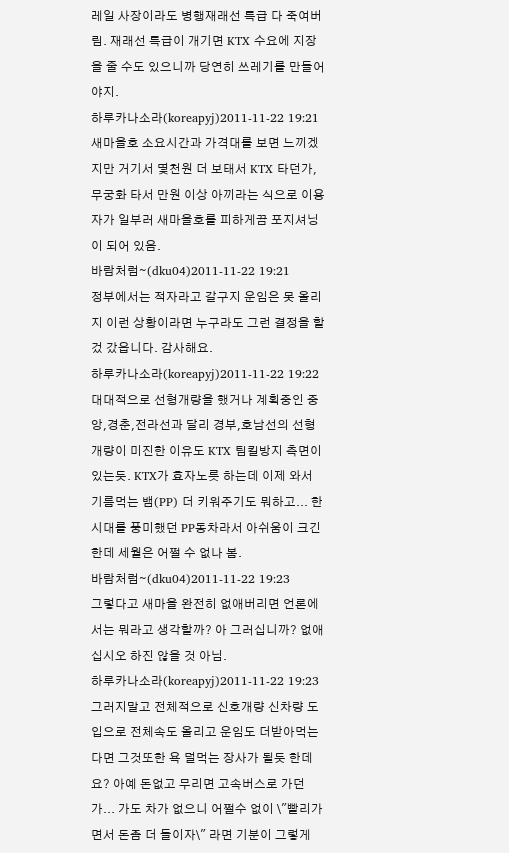레일 사장이라도 병행재래선 특급 다 죽여버림. 재래선 특급이 개기면 KTX 수요에 지장을 줄 수도 있으니까 당연히 쓰레기를 만들어야지.
하루카나소라(koreapyj)2011-11-22 19:21
새마을호 소요시간과 가격대를 보면 느끼겠지만 거기서 몇천원 더 보태서 KTX 타던가, 무궁화 타서 만원 이상 아끼라는 식으로 이용자가 일부러 새마을호를 피하게끔 포지셔닝이 되어 있음.
바람처럼∼(dku04)2011-11-22 19:21
정부에서는 적자라고 갈구지 운임은 못 올리지 이런 상황이라면 누구라도 그런 결정을 할 겄 갔읍니다. 감사해요.
하루카나소라(koreapyj)2011-11-22 19:22
대대적으로 선형개량을 했거나 계획중인 중앙,경춘,전라선과 달리 경부,호남선의 선형개량이 미진한 이유도 KTX 팀킬방지 측면이 있는듯. KTX가 효자노릇 하는데 이제 와서 기름먹는 뱀(PP) 더 키워주기도 뭐하고... 한 시대를 풍미했던 PP동차라서 아쉬움이 크긴 한데 세월은 어쩔 수 없나 봄.
바람처럼∼(dku04)2011-11-22 19:23
그렇다고 새마을 완전히 없애버리면 언론에서는 뭐라고 생각할까? 아 그러십니까? 없애십시오 하진 않을 것 아님.
하루카나소라(koreapyj)2011-11-22 19:23
그러지말고 전체적으로 신호개량 신차량 도입으로 전체속도 올리고 운임도 더받아먹는다면 그것또한 욕 덜먹는 장사가 될듯 한데요? 아예 돈없고 무리면 고속버스로 가던가... 가도 차가 없으니 어쩔수 없이 \"빨리가면서 돈좀 더 들이자\" 라면 기분이 그렇게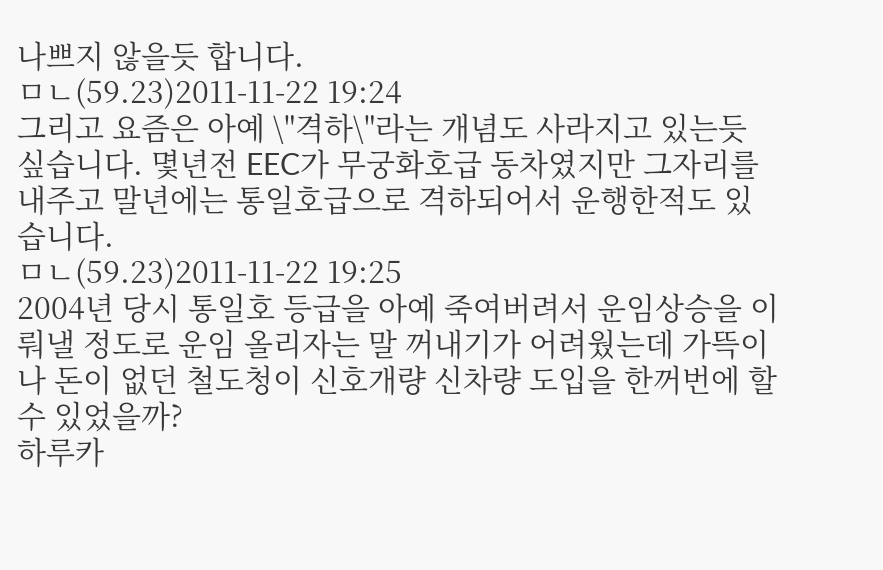나쁘지 않을듯 합니다.
ㅁㄴ(59.23)2011-11-22 19:24
그리고 요즘은 아예 \"격하\"라는 개념도 사라지고 있는듯 싶습니다. 몇년전 EEC가 무궁화호급 동차였지만 그자리를 내주고 말년에는 통일호급으로 격하되어서 운행한적도 있습니다.
ㅁㄴ(59.23)2011-11-22 19:25
2004년 당시 통일호 등급을 아예 죽여버려서 운임상승을 이뤄낼 정도로 운임 올리자는 말 꺼내기가 어려웠는데 가뜩이나 돈이 없던 철도청이 신호개량 신차량 도입을 한꺼번에 할 수 있었을까?
하루카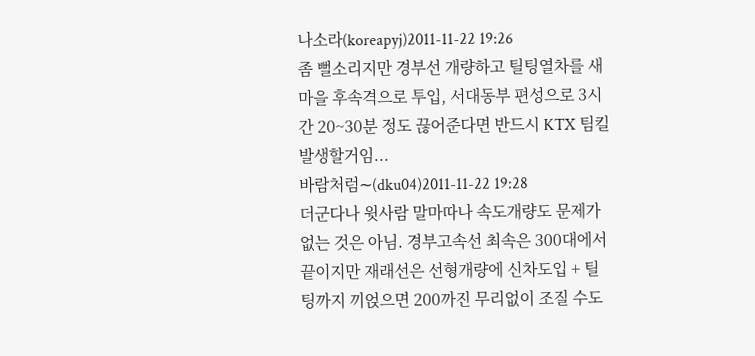나소라(koreapyj)2011-11-22 19:26
좀 뻘소리지만 경부선 개량하고 틸팅열차를 새마을 후속격으로 투입, 서대동부 편성으로 3시간 20~30분 정도 끊어준다면 반드시 KTX 팀킬 발생할거임...
바람처럼∼(dku04)2011-11-22 19:28
더군다나 윗사람 말마따나 속도개량도 문제가 없는 것은 아님. 경부고속선 최속은 300대에서 끝이지만 재래선은 선형개량에 신차도입 + 틸팅까지 끼얹으면 200까진 무리없이 조질 수도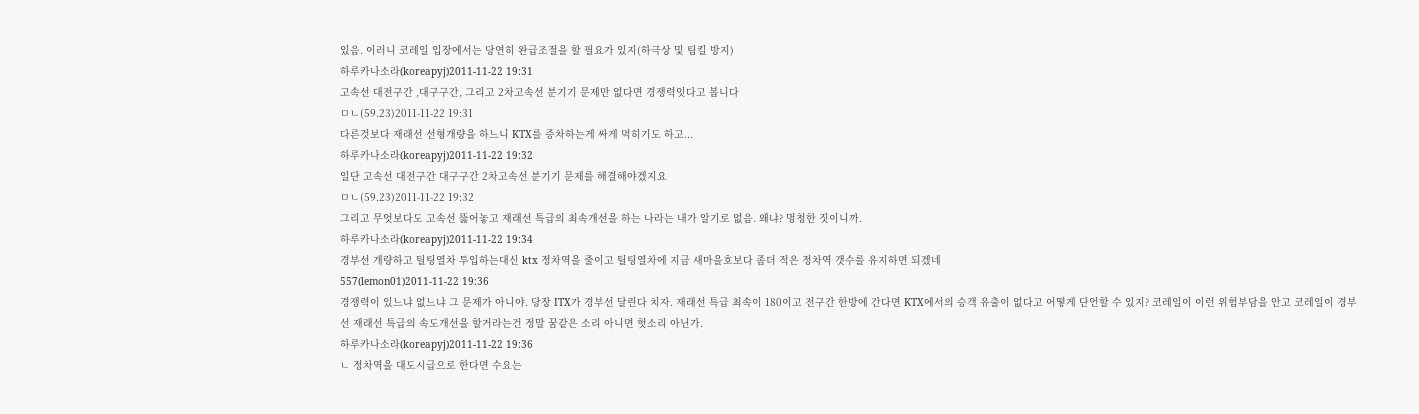있음. 이러니 코레일 입장에서는 당연히 완급조절을 할 필요가 있지(하극상 및 팀킬 방지)
하루카나소라(koreapyj)2011-11-22 19:31
고속선 대전구간 ,대구구간, 그리고 2차고속선 분기기 문제만 없다면 경쟁력잇다고 봅니다
ㅁㄴ(59.23)2011-11-22 19:31
다른것보다 재래선 선형개량을 하느니 KTX를 증차하는게 싸게 먹히기도 하고...
하루카나소라(koreapyj)2011-11-22 19:32
일단 고속선 대전구간 대구구간 2차고속선 분기기 문제를 해결해야겠지요
ㅁㄴ(59.23)2011-11-22 19:32
그리고 무엇보다도 고속선 뚫어놓고 재래선 특급의 최속개선을 하는 나라는 내가 알기로 없음. 왜냐? 멍청한 짓이니까.
하루카나소라(koreapyj)2011-11-22 19:34
경부선 개량하고 틸팅열차 투입하는대신 ktx 정차역을 줄이고 틸팅열차에 지금 새마을호보다 좀더 적은 정차역 갯수를 유지하면 되겠네
557(lemon01)2011-11-22 19:36
경쟁력이 있느냐 없느냐 그 문제가 아니야. 당장 ITX가 경부선 달린다 치자. 재래선 특급 최속이 180이고 전구간 한방에 간다면 KTX에서의 승객 유출이 없다고 어떻게 단언할 수 있지? 코레일이 이런 위험부담을 안고 코레일이 경부선 재래선 특급의 속도개선을 할거라는건 정말 꿈같은 소리 아니면 헛소리 아닌가.
하루카나소라(koreapyj)2011-11-22 19:36
ㄴ 정차역을 대도시급으로 한다면 수요는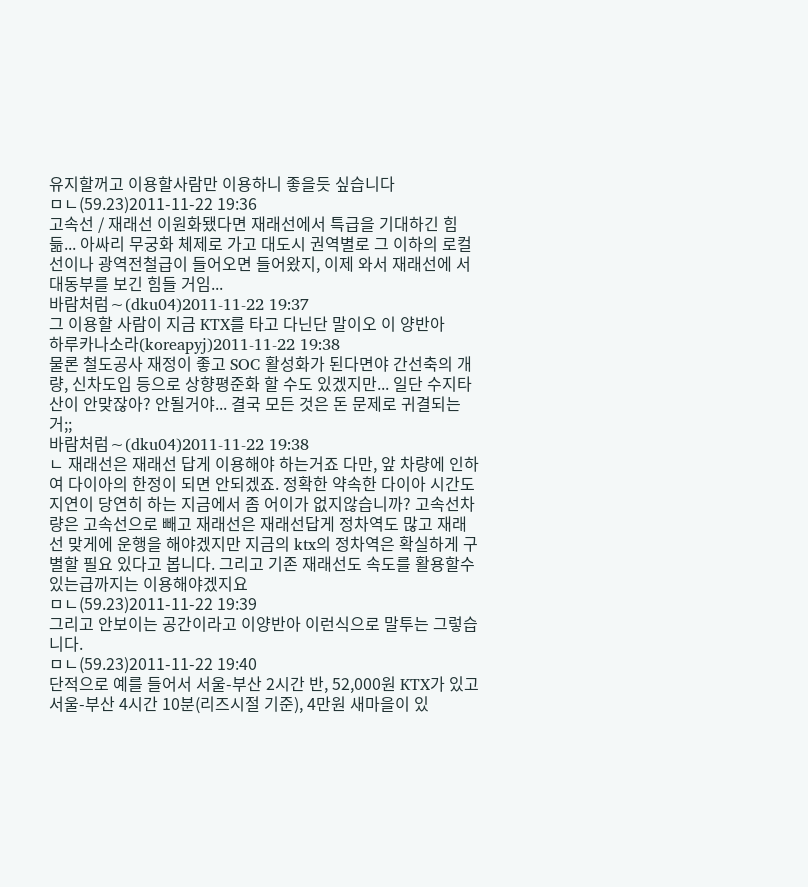유지할꺼고 이용할사람만 이용하니 좋을듯 싶습니다
ㅁㄴ(59.23)2011-11-22 19:36
고속선 / 재래선 이원화됐다면 재래선에서 특급을 기대하긴 힘듦... 아싸리 무궁화 체제로 가고 대도시 권역별로 그 이하의 로컬선이나 광역전철급이 들어오면 들어왔지, 이제 와서 재래선에 서대동부를 보긴 힘들 거임...
바람처럼∼(dku04)2011-11-22 19:37
그 이용할 사람이 지금 KTX를 타고 다닌단 말이오 이 양반아
하루카나소라(koreapyj)2011-11-22 19:38
물론 철도공사 재정이 좋고 SOC 활성화가 된다면야 간선축의 개량, 신차도입 등으로 상향평준화 할 수도 있겠지만... 일단 수지타산이 안맞잖아? 안될거야... 결국 모든 것은 돈 문제로 귀결되는 거;;
바람처럼∼(dku04)2011-11-22 19:38
ㄴ 재래선은 재래선 답게 이용해야 하는거죠 다만, 앞 차량에 인하여 다이아의 한정이 되면 안되겠죠. 정확한 약속한 다이아 시간도 지연이 당연히 하는 지금에서 좀 어이가 없지않습니까? 고속선차량은 고속선으로 빼고 재래선은 재래선답게 정차역도 많고 재래선 맞게에 운행을 해야겠지만 지금의 ktx의 정차역은 확실하게 구별할 필요 있다고 봅니다. 그리고 기존 재래선도 속도를 활용할수 있는급까지는 이용해야겠지요
ㅁㄴ(59.23)2011-11-22 19:39
그리고 안보이는 공간이라고 이양반아 이런식으로 말투는 그렇습니다.
ㅁㄴ(59.23)2011-11-22 19:40
단적으로 예를 들어서 서울-부산 2시간 반, 52,000원 KTX가 있고 서울-부산 4시간 10분(리즈시절 기준), 4만원 새마을이 있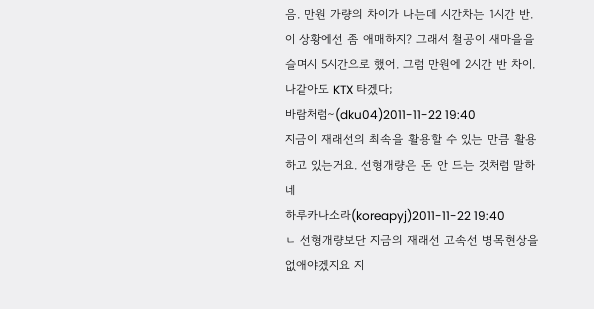음. 만원 가량의 차이가 나는데 시간차는 1시간 반. 이 상황에선 좀 애매하지? 그래서 철공이 새마을을 슬며시 5시간으로 했어. 그럼 만원에 2시간 반 차이. 나같아도 KTX 타겠다;
바람처럼∼(dku04)2011-11-22 19:40
지금이 재래선의 최속을 활용할 수 있는 만큼 활용하고 있는거요. 선형개량은 돈 안 드는 것처럼 말하네
하루카나소라(koreapyj)2011-11-22 19:40
ㄴ 선형개량보단 지금의 재래선 고속선 병목현상을 없애야겠지요 지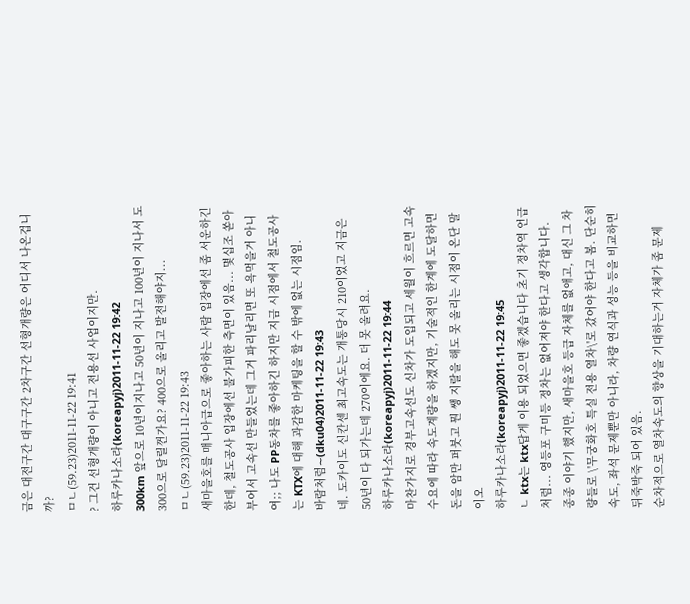금은 대전구간 대구구간 2차구간 선형개량은 어디서 나온겁니까?
ㅁㄴ(59.23)2011-11-22 19:41
? 그건 선형개량이 아니고 전용선 사업이지만.
하루카나소라(koreapyj)2011-11-22 19:42
300km 앞으로 10년이지나고 50년이 지나고 100년이 지나서 도 300으로 달릴껀가요? 400으로 올리고 발전해야지...
ㅁㄴ(59.23)2011-11-22 19:43
새마을호를 매니아급으로 좋아하는 사람 입장에선 좀 서운하긴 한데, 철도공사 입장에선 불가피한 측면이 있음... 몇십조 쏟아부어서 고속선 만들었는데 그거 파리날리면 또 욕먹을거 아니여;; 나도 PP동차를 좋아하긴 하지만 지금 시점에서 철도공사는 KTX에 대해 과감한 마케팅을 할 수 밖에 없는 시점임.
바람처럼∼(dku04)2011-11-22 19:43
네. 도카이도 신칸센 최고속도는 개통당시 210이었고 지금은 50년이 다 되가는데 270이에요. 더 못 올려요.
하루카나소라(koreapyj)2011-11-22 19:44
마찬가지로 경부고속선도 신차가 도입되고 세월이 흐르면 고속수요에 따라 속도계량을 하겠지만, 기술적인 한계에 도달하면 돈을 암만 퍼붓고 뭔 쌩 지랄을 해도 못 올리는 시점이 온단 말이오
하루카나소라(koreapyj)2011-11-22 19:45
ㄴ ktx는 ktx답게 이용 되었으면 좋겠습니다 초기 정차역 언급처럼... 영등포 구미등 정차는 없어져야 한다고 생각합니다.
종종 이야기 했지만, 새마을호 등급 자체를 없애고, 대신 그 차량들로 \'무궁화호 특실 전용 열차\'로 갔어야 한다고 봄. 단순히 속도, 좌석 문제뿐만 아니라, 차량 연식과 성능 등을 비교하면 뒤죽박죽 되어 있음.
순차적으로 열차속도의 향상을 기대하는거 자체가 좀 문제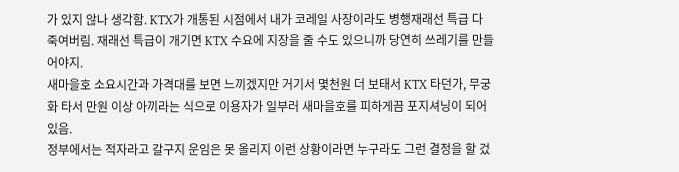가 있지 않나 생각함. KTX가 개통된 시점에서 내가 코레일 사장이라도 병행재래선 특급 다 죽여버림. 재래선 특급이 개기면 KTX 수요에 지장을 줄 수도 있으니까 당연히 쓰레기를 만들어야지.
새마을호 소요시간과 가격대를 보면 느끼겠지만 거기서 몇천원 더 보태서 KTX 타던가, 무궁화 타서 만원 이상 아끼라는 식으로 이용자가 일부러 새마을호를 피하게끔 포지셔닝이 되어 있음.
정부에서는 적자라고 갈구지 운임은 못 올리지 이런 상황이라면 누구라도 그런 결정을 할 겄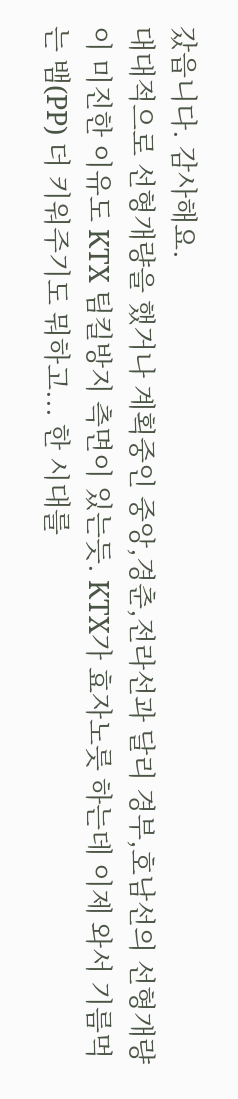갔읍니다. 감사해요.
대대적으로 선형개량을 했거나 계획중인 중앙,경춘,전라선과 달리 경부,호남선의 선형개량이 미진한 이유도 KTX 팀킬방지 측면이 있는듯. KTX가 효자노릇 하는데 이제 와서 기름먹는 뱀(PP) 더 키워주기도 뭐하고... 한 시대를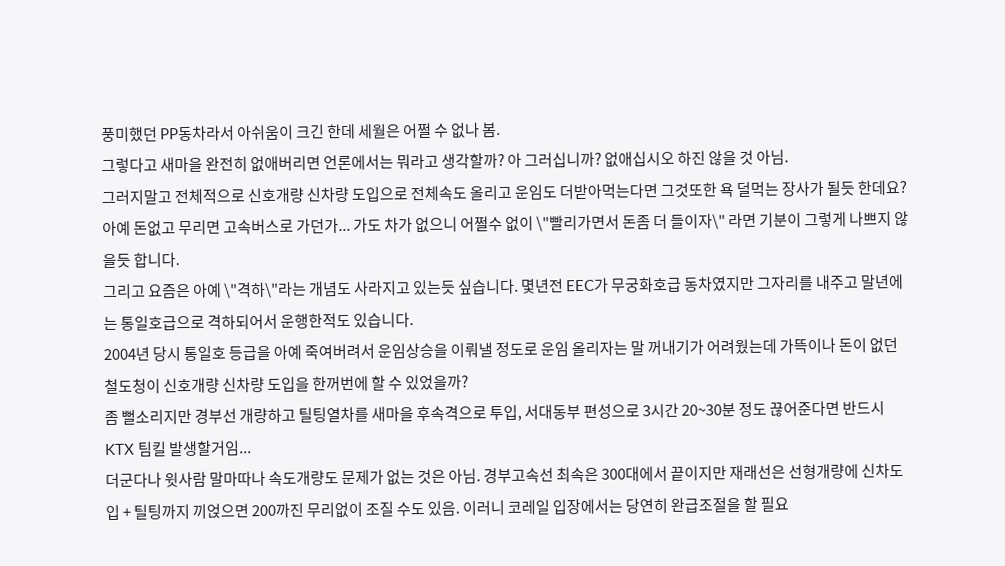풍미했던 PP동차라서 아쉬움이 크긴 한데 세월은 어쩔 수 없나 봄.
그렇다고 새마을 완전히 없애버리면 언론에서는 뭐라고 생각할까? 아 그러십니까? 없애십시오 하진 않을 것 아님.
그러지말고 전체적으로 신호개량 신차량 도입으로 전체속도 올리고 운임도 더받아먹는다면 그것또한 욕 덜먹는 장사가 될듯 한데요? 아예 돈없고 무리면 고속버스로 가던가... 가도 차가 없으니 어쩔수 없이 \"빨리가면서 돈좀 더 들이자\" 라면 기분이 그렇게 나쁘지 않을듯 합니다.
그리고 요즘은 아예 \"격하\"라는 개념도 사라지고 있는듯 싶습니다. 몇년전 EEC가 무궁화호급 동차였지만 그자리를 내주고 말년에는 통일호급으로 격하되어서 운행한적도 있습니다.
2004년 당시 통일호 등급을 아예 죽여버려서 운임상승을 이뤄낼 정도로 운임 올리자는 말 꺼내기가 어려웠는데 가뜩이나 돈이 없던 철도청이 신호개량 신차량 도입을 한꺼번에 할 수 있었을까?
좀 뻘소리지만 경부선 개량하고 틸팅열차를 새마을 후속격으로 투입, 서대동부 편성으로 3시간 20~30분 정도 끊어준다면 반드시 KTX 팀킬 발생할거임...
더군다나 윗사람 말마따나 속도개량도 문제가 없는 것은 아님. 경부고속선 최속은 300대에서 끝이지만 재래선은 선형개량에 신차도입 + 틸팅까지 끼얹으면 200까진 무리없이 조질 수도 있음. 이러니 코레일 입장에서는 당연히 완급조절을 할 필요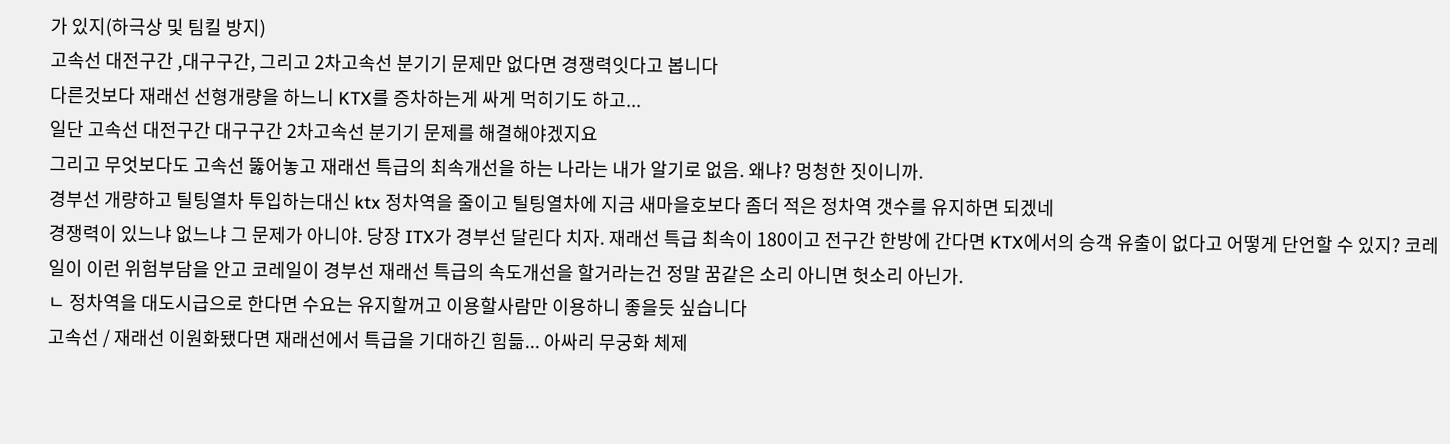가 있지(하극상 및 팀킬 방지)
고속선 대전구간 ,대구구간, 그리고 2차고속선 분기기 문제만 없다면 경쟁력잇다고 봅니다
다른것보다 재래선 선형개량을 하느니 KTX를 증차하는게 싸게 먹히기도 하고...
일단 고속선 대전구간 대구구간 2차고속선 분기기 문제를 해결해야겠지요
그리고 무엇보다도 고속선 뚫어놓고 재래선 특급의 최속개선을 하는 나라는 내가 알기로 없음. 왜냐? 멍청한 짓이니까.
경부선 개량하고 틸팅열차 투입하는대신 ktx 정차역을 줄이고 틸팅열차에 지금 새마을호보다 좀더 적은 정차역 갯수를 유지하면 되겠네
경쟁력이 있느냐 없느냐 그 문제가 아니야. 당장 ITX가 경부선 달린다 치자. 재래선 특급 최속이 180이고 전구간 한방에 간다면 KTX에서의 승객 유출이 없다고 어떻게 단언할 수 있지? 코레일이 이런 위험부담을 안고 코레일이 경부선 재래선 특급의 속도개선을 할거라는건 정말 꿈같은 소리 아니면 헛소리 아닌가.
ㄴ 정차역을 대도시급으로 한다면 수요는 유지할꺼고 이용할사람만 이용하니 좋을듯 싶습니다
고속선 / 재래선 이원화됐다면 재래선에서 특급을 기대하긴 힘듦... 아싸리 무궁화 체제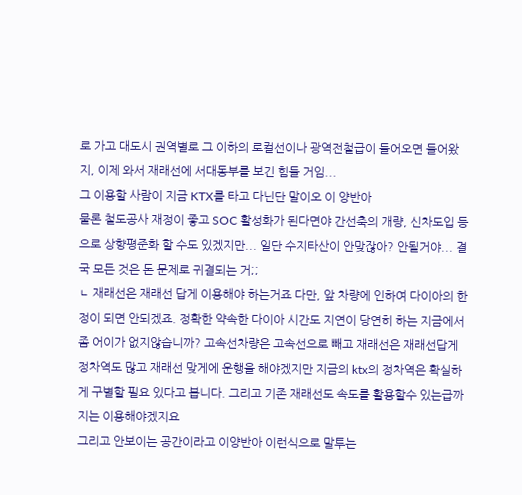로 가고 대도시 권역별로 그 이하의 로컬선이나 광역전철급이 들어오면 들어왔지, 이제 와서 재래선에 서대동부를 보긴 힘들 거임...
그 이용할 사람이 지금 KTX를 타고 다닌단 말이오 이 양반아
물론 철도공사 재정이 좋고 SOC 활성화가 된다면야 간선축의 개량, 신차도입 등으로 상향평준화 할 수도 있겠지만... 일단 수지타산이 안맞잖아? 안될거야... 결국 모든 것은 돈 문제로 귀결되는 거;;
ㄴ 재래선은 재래선 답게 이용해야 하는거죠 다만, 앞 차량에 인하여 다이아의 한정이 되면 안되겠죠. 정확한 약속한 다이아 시간도 지연이 당연히 하는 지금에서 좀 어이가 없지않습니까? 고속선차량은 고속선으로 빼고 재래선은 재래선답게 정차역도 많고 재래선 맞게에 운행을 해야겠지만 지금의 ktx의 정차역은 확실하게 구별할 필요 있다고 봅니다. 그리고 기존 재래선도 속도를 활용할수 있는급까지는 이용해야겠지요
그리고 안보이는 공간이라고 이양반아 이런식으로 말투는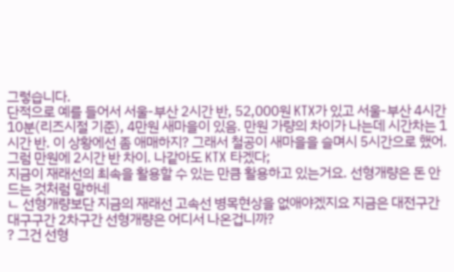그렇습니다.
단적으로 예를 들어서 서울-부산 2시간 반, 52,000원 KTX가 있고 서울-부산 4시간 10분(리즈시절 기준), 4만원 새마을이 있음. 만원 가량의 차이가 나는데 시간차는 1시간 반. 이 상황에선 좀 애매하지? 그래서 철공이 새마을을 슬며시 5시간으로 했어. 그럼 만원에 2시간 반 차이. 나같아도 KTX 타겠다;
지금이 재래선의 최속을 활용할 수 있는 만큼 활용하고 있는거요. 선형개량은 돈 안 드는 것처럼 말하네
ㄴ 선형개량보단 지금의 재래선 고속선 병목현상을 없애야겠지요 지금은 대전구간 대구구간 2차구간 선형개량은 어디서 나온겁니까?
? 그건 선형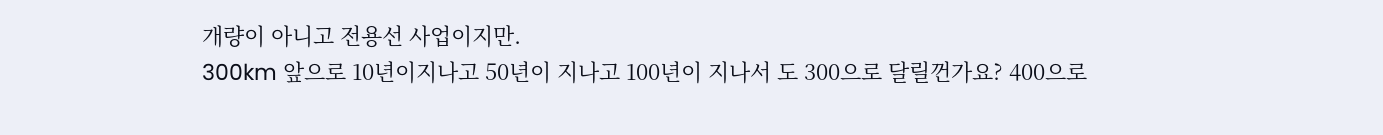개량이 아니고 전용선 사업이지만.
300km 앞으로 10년이지나고 50년이 지나고 100년이 지나서 도 300으로 달릴껀가요? 400으로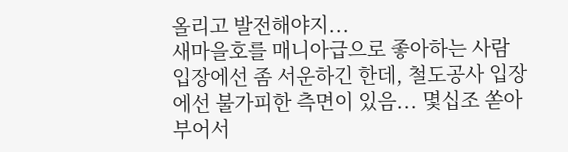올리고 발전해야지...
새마을호를 매니아급으로 좋아하는 사람 입장에선 좀 서운하긴 한데, 철도공사 입장에선 불가피한 측면이 있음... 몇십조 쏟아부어서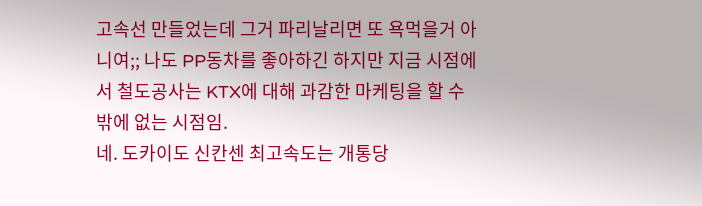고속선 만들었는데 그거 파리날리면 또 욕먹을거 아니여;; 나도 PP동차를 좋아하긴 하지만 지금 시점에서 철도공사는 KTX에 대해 과감한 마케팅을 할 수 밖에 없는 시점임.
네. 도카이도 신칸센 최고속도는 개통당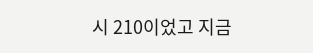시 210이었고 지금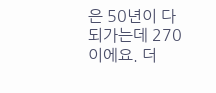은 50년이 다 되가는데 270이에요. 더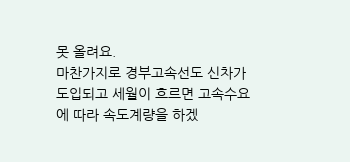못 올려요.
마찬가지로 경부고속선도 신차가 도입되고 세월이 흐르면 고속수요에 따라 속도계량을 하겠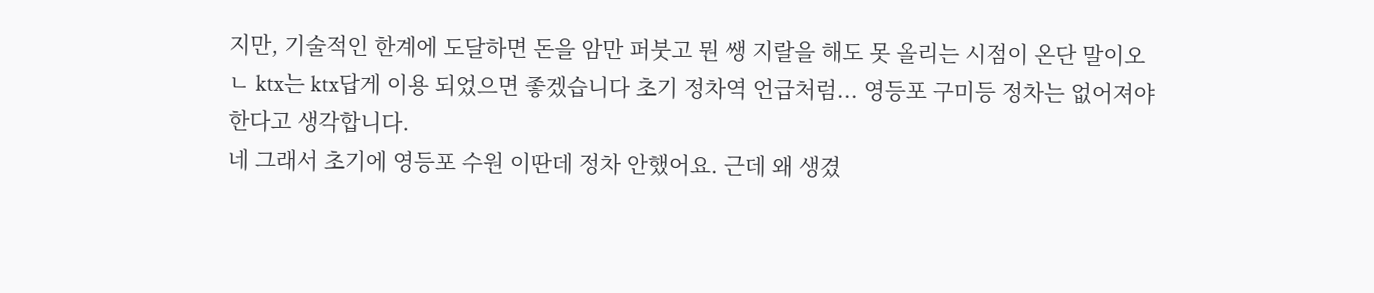지만, 기술적인 한계에 도달하면 돈을 암만 퍼붓고 뭔 쌩 지랄을 해도 못 올리는 시점이 온단 말이오
ㄴ ktx는 ktx답게 이용 되었으면 좋겠습니다 초기 정차역 언급처럼... 영등포 구미등 정차는 없어져야 한다고 생각합니다.
네 그래서 초기에 영등포 수원 이딴데 정차 안했어요. 근데 왜 생겼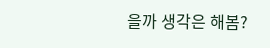을까 생각은 해봄?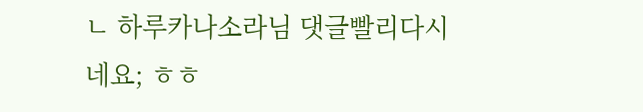ㄴ 하루카나소라님 댓글빨리다시네요; ㅎㅎ